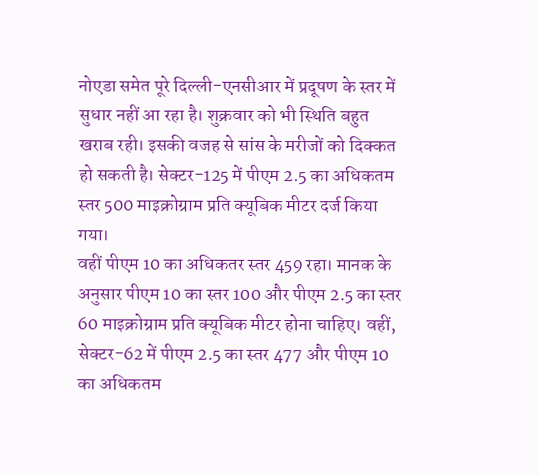नोएडा समेत पूरे दिल्ली-एनसीआर में प्रदूषण के स्तर में सुधार नहीं आ रहा है। शुक्रवार को भी स्थिति बहुत खराब रही। इसकी वजह से सांस के मरीजों को दिक्कत हो सकती है। सेक्टर-125 में पीएम 2.5 का अधिकतम स्तर 500 माइक्रोग्राम प्रति क्यूबिक मीटर दर्ज किया गया।
वहीं पीएम 10 का अधिकतर स्तर 459 रहा। मानक के अनुसार पीएम 10 का स्तर 100 और पीएम 2.5 का स्तर 60 माइक्रोग्राम प्रति क्यूबिक मीटर होना चाहिए। वहीं, सेक्टर-62 में पीएम 2.5 का स्तर 477 और पीएम 10 का अधिकतम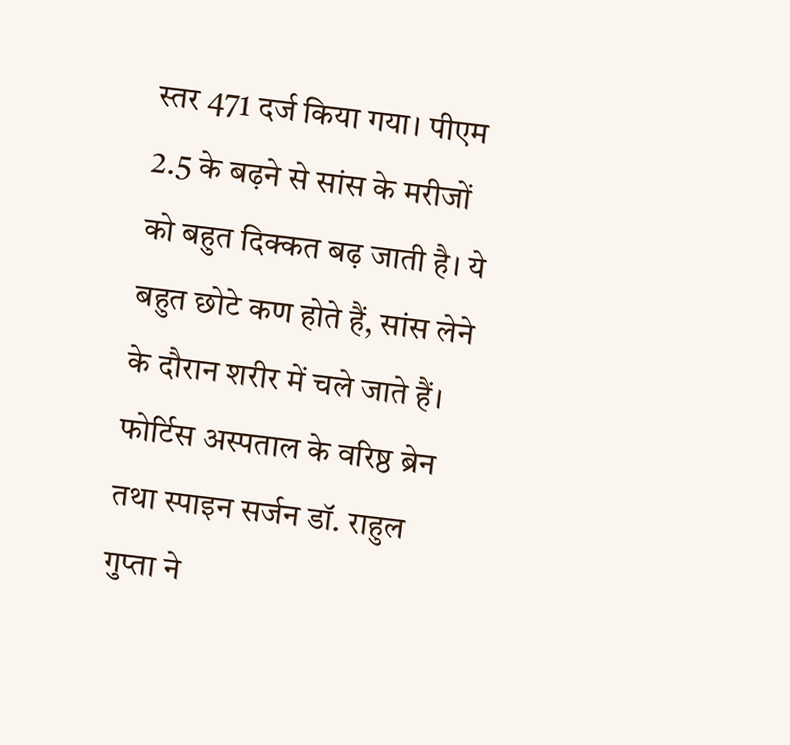स्तर 471 दर्ज किया गया। पीएम 2.5 के बढ़ने से सांस के मरीजों को बहुत दिक्कत बढ़ जाती है। ये बहुत छोटे कण होते हैं, सांस लेने के दौरान शरीर में चले जाते हैं।
फोर्टिस अस्पताल के वरिष्ठ ब्रेन तथा स्पाइन सर्जन डॉ. राहुल गुप्ता ने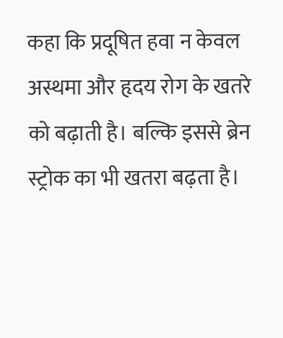कहा कि प्रदूषित हवा न केवल अस्थमा और हृदय रोग के खतरे को बढ़ाती है। बल्कि इससे ब्रेन स्ट्रोक का भी खतरा बढ़ता है।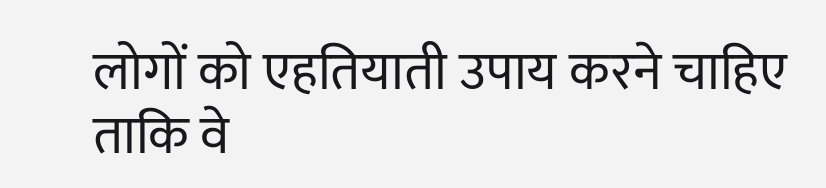लोगों को एहतियाती उपाय करने चाहिए ताकि वे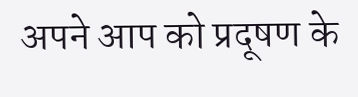अपने आप को प्रदूषण के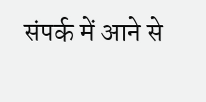संपर्क में आने से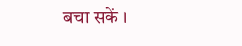बचा सकें ।